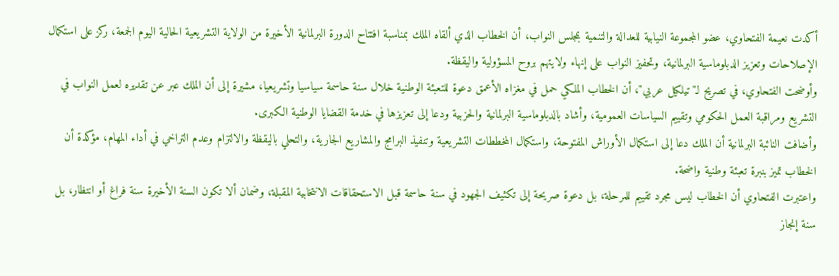أكدت نعيمة الفتحاوي، عضو المجموعة النيابية للعدالة والتنمية بمجلس النواب، أن الخطاب الذي ألقاه الملك بمناسبة افتتاح الدورة البرلمانية الأخيرة من الولاية التشريعية الحالية اليوم الجمعة، ركز على استكمال الإصلاحات وتعزيز الدبلوماسية البرلمانية، وتحفيز النواب على إنهاء ولايتهم بروح المسؤولية واليقظة.
وأوضحت الفتحاوي، في تصريح لـ"تيلكيل عربي"، أن الخطاب الملكي حمل في مغزاه الأعمق دعوة للتعبئة الوطنية خلال سنة حاسمة سياسيا وتشريعيا، مشيرة إلى أن الملك عبر عن تقديره لعمل النواب في التشريع ومراقبة العمل الحكومي وتقييم السياسات العمومية، وأشاد بالدبلوماسية البرلمانية والحزبية ودعا إلى تعزيزها في خدمة القضايا الوطنية الكبرى.
وأضافت النائبة البرلمانية أن الملك دعا إلى استكمال الأوراش المفتوحة، واستكمال المخططات التشريعية وتنفيذ البرامج والمشاريع الجارية، والتحلي باليقظة والالتزام وعدم التراخي في أداء المهام، مؤكدة أن الخطاب تميز بنبرة تعبئة وطنية واضحة.
واعتبرت الفتحاوي أن الخطاب ليس مجرد تقييم للمرحلة، بل دعوة صريحة إلى تكثيف الجهود في سنة حاسمة قبل الاستحقاقات الانتخابية المقبلة، وضمان ألا تكون السنة الأخيرة سنة فراغ أو انتظار، بل سنة إنجاز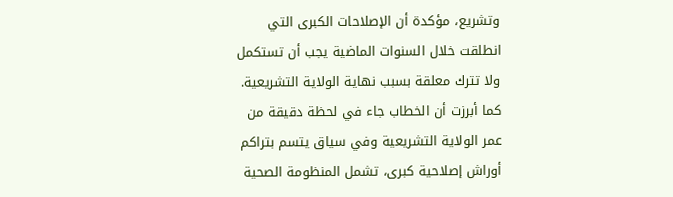وتشريع، مؤكدة أن الإصلاحات الكبرى التي انطلقت خلال السنوات الماضية يجب أن تستكمل ولا تترك معلقة بسبب نهاية الولاية التشريعية.
كما أبرزت أن الخطاب جاء في لحظة دقيقة من عمر الولاية التشريعية وفي سياق يتسم بتراكم أوراش إصلاحية كبرى، تشمل المنظومة الصحية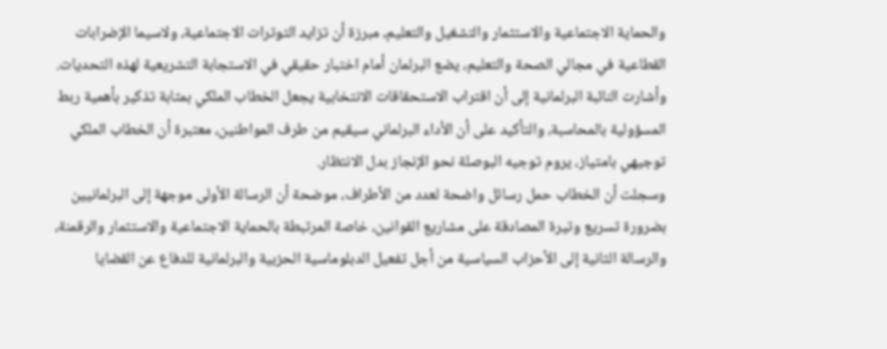والحماية الاجتماعية والاستثمار والتشغيل والتعليم، مبرزة أن تزايد التوترات الاجتماعية، ولاسيما الإضرابات القطاعية في مجالي الصحة والتعليم، يضع البرلمان أمام اختبار حقيقي في الاستجابة التشريعية لهذه التحديات.
وأشارت النائبة البرلمانية إلى أن اقتراب الاستحقاقات الانتخابية يجعل الخطاب الملكي بمثابة تذكير بأهمية ربط المسؤولية بالمحاسبة، والتأكيد على أن الأداء البرلماني سيقيم من طرف المواطنين، معتبرة أن الخطاب الملكي توجيهي بامتياز، يروم توجيه البوصلة نحو الإنجاز بدل الانتظار.
وسجلت أن الخطاب حمل رسائل واضحة لعدد من الأطراف، موضحة أن الرسالة الأولى موجهة إلى البرلمانيين بضرورة تسريع وتيرة المصادقة على مشاريع القوانين، خاصة المرتبطة بالحماية الاجتماعية والاستثمار والرقمنة، والرسالة الثانية إلى الأحزاب السياسية من أجل تفعيل الدبلوماسية الحزبية والبرلمانية للدفاع عن القضايا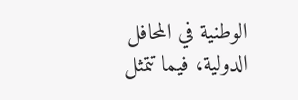الوطنية في المحافل الدولية، فيما تتمثل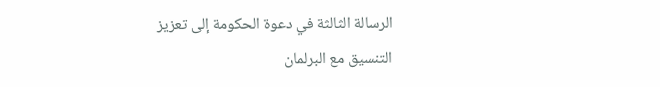الرسالة الثالثة في دعوة الحكومة إلى تعزيز التنسيق مع البرلمان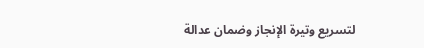لتسريع وتيرة الإنجاز وضمان عدالة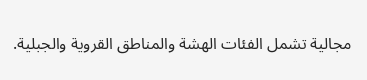مجالية تشمل الفئات الهشة والمناطق القروية والجبلية.